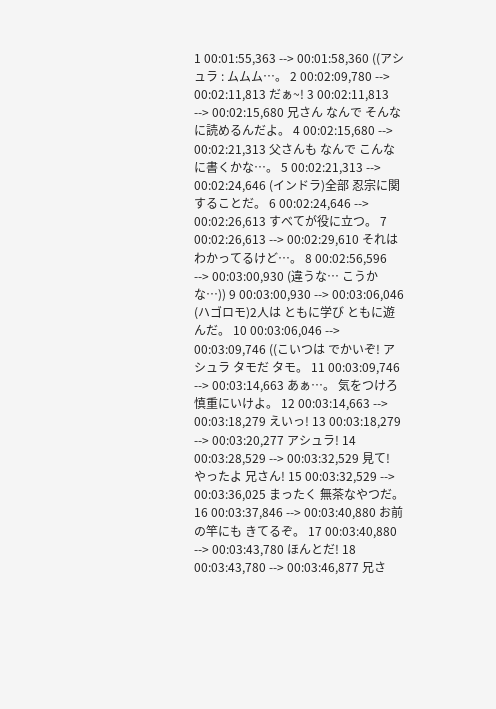1 00:01:55,363 --> 00:01:58,360 ((アシュラ : ムムム…。 2 00:02:09,780 --> 00:02:11,813 だぁ~! 3 00:02:11,813 --> 00:02:15,680 兄さん なんで そんなに読めるんだよ。 4 00:02:15,680 --> 00:02:21,313 父さんも なんで こんなに書くかな…。 5 00:02:21,313 --> 00:02:24,646 (インドラ)全部 忍宗に関することだ。 6 00:02:24,646 --> 00:02:26,613 すべてが役に立つ。 7 00:02:26,613 --> 00:02:29,610 それは わかってるけど…。 8 00:02:56,596 --> 00:03:00,930 (違うな… こうかな…)) 9 00:03:00,930 --> 00:03:06,046 (ハゴロモ)2人は ともに学び ともに遊んだ。 10 00:03:06,046 --> 00:03:09,746 ((こいつは でかいぞ! アシュラ タモだ タモ。 11 00:03:09,746 --> 00:03:14,663 あぁ…。 気をつけろ 慎重にいけよ。 12 00:03:14,663 --> 00:03:18,279 えいっ! 13 00:03:18,279 --> 00:03:20,277 アシュラ! 14 00:03:28,529 --> 00:03:32,529 見て! やったよ 兄さん! 15 00:03:32,529 --> 00:03:36,025 まったく 無茶なやつだ。 16 00:03:37,846 --> 00:03:40,880 お前の竿にも きてるぞ。 17 00:03:40,880 --> 00:03:43,780 ほんとだ! 18 00:03:43,780 --> 00:03:46,877 兄さ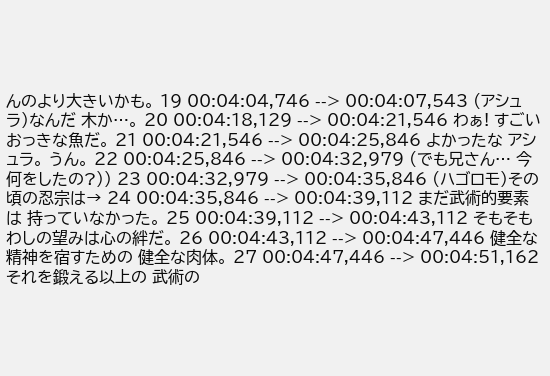んのより大きいかも。 19 00:04:04,746 --> 00:04:07,543 (アシュラ)なんだ 木か…。 20 00:04:18,129 --> 00:04:21,546 わぁ! すごい おっきな魚だ。 21 00:04:21,546 --> 00:04:25,846 よかったな アシュラ。 うん。 22 00:04:25,846 --> 00:04:32,979 (でも兄さん… 今 何をしたの?)) 23 00:04:32,979 --> 00:04:35,846 (ハゴロモ)その頃の忍宗は→ 24 00:04:35,846 --> 00:04:39,112 まだ武術的要素は 持っていなかった。 25 00:04:39,112 --> 00:04:43,112 そもそも わしの望みは心の絆だ。 26 00:04:43,112 --> 00:04:47,446 健全な精神を宿すための 健全な肉体。 27 00:04:47,446 --> 00:04:51,162 それを鍛える以上の 武術の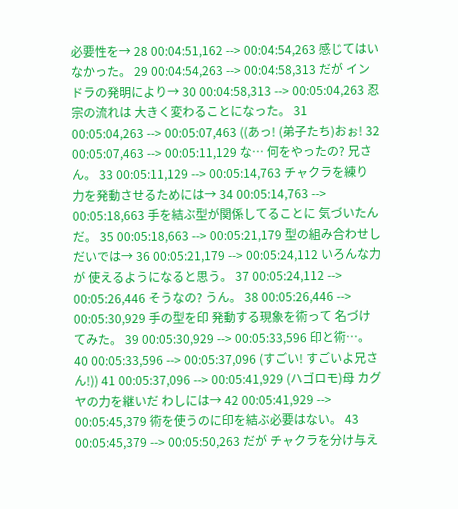必要性を→ 28 00:04:51,162 --> 00:04:54,263 感じてはいなかった。 29 00:04:54,263 --> 00:04:58,313 だが インドラの発明により→ 30 00:04:58,313 --> 00:05:04,263 忍宗の流れは 大きく変わることになった。 31 00:05:04,263 --> 00:05:07,463 ((あっ! (弟子たち)おぉ! 32 00:05:07,463 --> 00:05:11,129 な… 何をやったの? 兄さん。 33 00:05:11,129 --> 00:05:14,763 チャクラを練り 力を発動させるためには→ 34 00:05:14,763 --> 00:05:18,663 手を結ぶ型が関係してることに 気づいたんだ。 35 00:05:18,663 --> 00:05:21,179 型の組み合わせしだいでは→ 36 00:05:21,179 --> 00:05:24,112 いろんな力が 使えるようになると思う。 37 00:05:24,112 --> 00:05:26,446 そうなの? うん。 38 00:05:26,446 --> 00:05:30,929 手の型を印 発動する現象を術って 名づけてみた。 39 00:05:30,929 --> 00:05:33,596 印と術…。 40 00:05:33,596 --> 00:05:37,096 (すごい! すごいよ兄さん!)) 41 00:05:37,096 --> 00:05:41,929 (ハゴロモ)母 カグヤの力を継いだ わしには→ 42 00:05:41,929 --> 00:05:45,379 術を使うのに印を結ぶ必要はない。 43 00:05:45,379 --> 00:05:50,263 だが チャクラを分け与え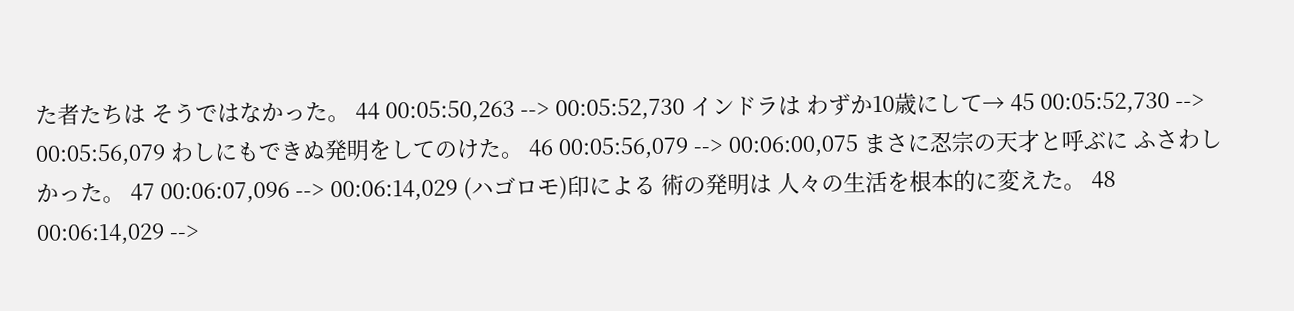た者たちは そうではなかった。 44 00:05:50,263 --> 00:05:52,730 インドラは わずか10歳にして→ 45 00:05:52,730 --> 00:05:56,079 わしにもできぬ発明をしてのけた。 46 00:05:56,079 --> 00:06:00,075 まさに忍宗の天才と呼ぶに ふさわしかった。 47 00:06:07,096 --> 00:06:14,029 (ハゴロモ)印による 術の発明は 人々の生活を根本的に変えた。 48 00:06:14,029 -->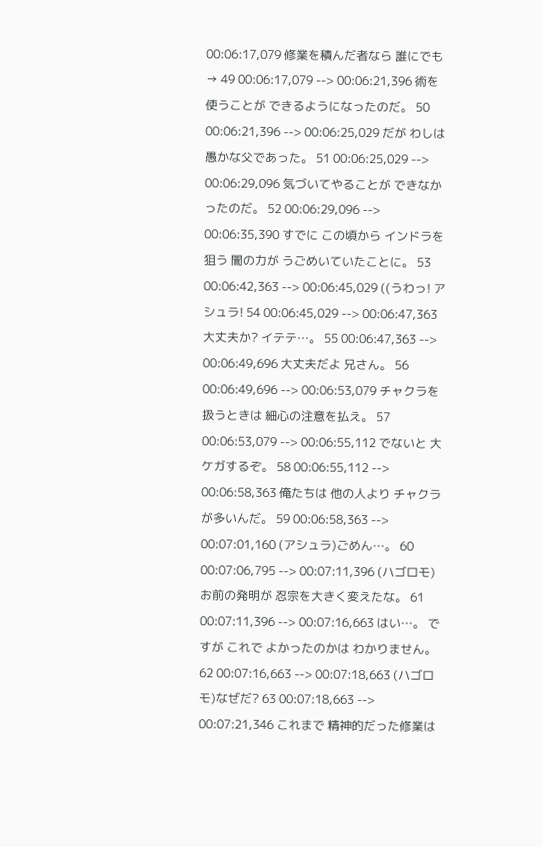00:06:17,079 修業を積んだ者なら 誰にでも→ 49 00:06:17,079 --> 00:06:21,396 術を使うことが できるようになったのだ。 50 00:06:21,396 --> 00:06:25,029 だが わしは愚かな父であった。 51 00:06:25,029 --> 00:06:29,096 気づいてやることが できなかったのだ。 52 00:06:29,096 --> 00:06:35,390 すでに この頃から インドラを狙う 闇の力が うごめいていたことに。 53 00:06:42,363 --> 00:06:45,029 ((うわっ! アシュラ! 54 00:06:45,029 --> 00:06:47,363 大丈夫か? イテテ…。 55 00:06:47,363 --> 00:06:49,696 大丈夫だよ 兄さん。 56 00:06:49,696 --> 00:06:53,079 チャクラを扱うときは 細心の注意を払え。 57 00:06:53,079 --> 00:06:55,112 でないと 大ケガするぞ。 58 00:06:55,112 --> 00:06:58,363 俺たちは 他の人より チャクラが多いんだ。 59 00:06:58,363 --> 00:07:01,160 (アシュラ)ごめん…。 60 00:07:06,795 --> 00:07:11,396 (ハゴロモ)お前の発明が 忍宗を大きく変えたな。 61 00:07:11,396 --> 00:07:16,663 はい…。 ですが これで よかったのかは わかりません。 62 00:07:16,663 --> 00:07:18,663 (ハゴロモ)なぜだ? 63 00:07:18,663 --> 00:07:21,346 これまで 精神的だった修業は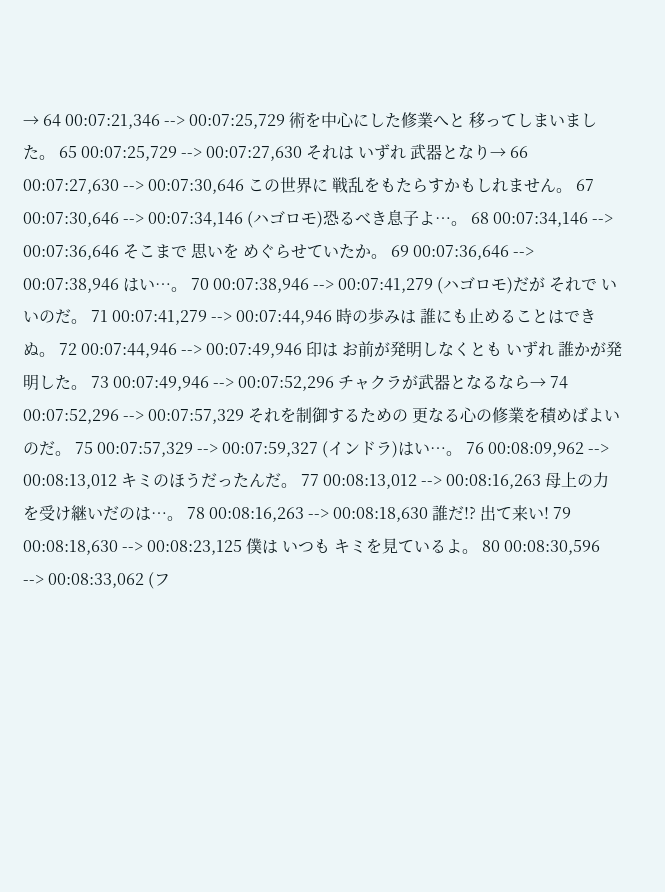→ 64 00:07:21,346 --> 00:07:25,729 術を中心にした修業へと 移ってしまいました。 65 00:07:25,729 --> 00:07:27,630 それは いずれ 武器となり→ 66 00:07:27,630 --> 00:07:30,646 この世界に 戦乱をもたらすかもしれません。 67 00:07:30,646 --> 00:07:34,146 (ハゴロモ)恐るべき息子よ…。 68 00:07:34,146 --> 00:07:36,646 そこまで 思いを めぐらせていたか。 69 00:07:36,646 --> 00:07:38,946 はい…。 70 00:07:38,946 --> 00:07:41,279 (ハゴロモ)だが それで いいのだ。 71 00:07:41,279 --> 00:07:44,946 時の歩みは 誰にも止めることはできぬ。 72 00:07:44,946 --> 00:07:49,946 印は お前が発明しなくとも いずれ 誰かが発明した。 73 00:07:49,946 --> 00:07:52,296 チャクラが武器となるなら→ 74 00:07:52,296 --> 00:07:57,329 それを制御するための 更なる心の修業を積めばよいのだ。 75 00:07:57,329 --> 00:07:59,327 (インドラ)はい…。 76 00:08:09,962 --> 00:08:13,012 キミのほうだったんだ。 77 00:08:13,012 --> 00:08:16,263 母上の力を受け継いだのは…。 78 00:08:16,263 --> 00:08:18,630 誰だ!? 出て来い! 79 00:08:18,630 --> 00:08:23,125 僕は いつも キミを見ているよ。 80 00:08:30,596 --> 00:08:33,062 (フ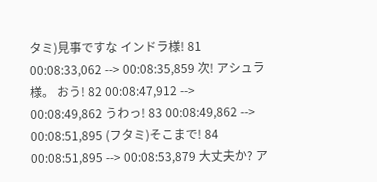タミ)見事ですな インドラ様! 81 00:08:33,062 --> 00:08:35,859 次! アシュラ様。 おう! 82 00:08:47,912 --> 00:08:49,862 うわっ! 83 00:08:49,862 --> 00:08:51,895 (フタミ)そこまで! 84 00:08:51,895 --> 00:08:53,879 大丈夫か? ア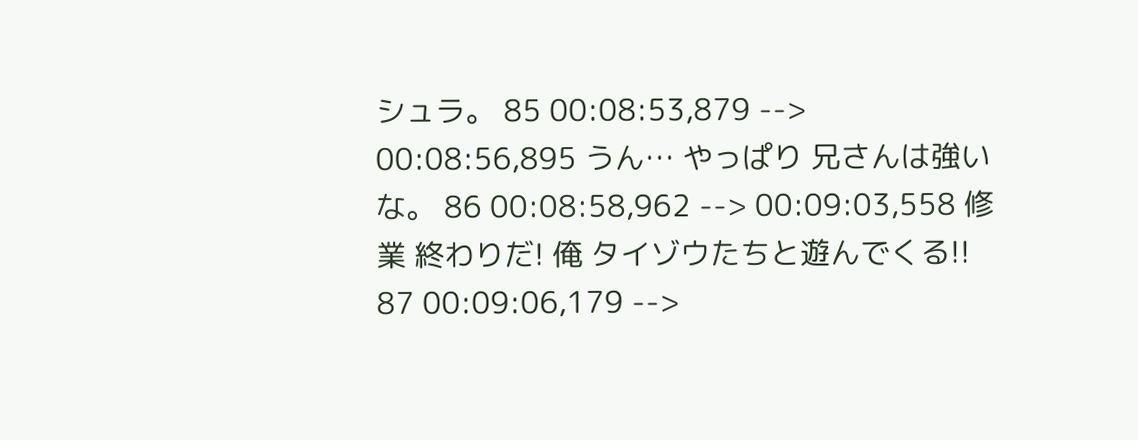シュラ。 85 00:08:53,879 --> 00:08:56,895 うん… やっぱり 兄さんは強いな。 86 00:08:58,962 --> 00:09:03,558 修業 終わりだ! 俺 タイゾウたちと遊んでくる!! 87 00:09:06,179 -->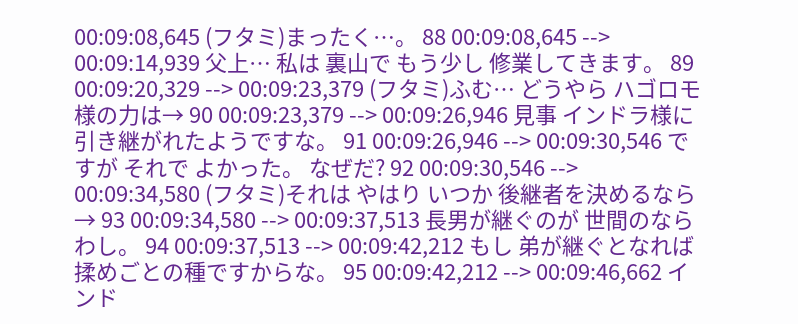00:09:08,645 (フタミ)まったく…。 88 00:09:08,645 --> 00:09:14,939 父上… 私は 裏山で もう少し 修業してきます。 89 00:09:20,329 --> 00:09:23,379 (フタミ)ふむ… どうやら ハゴロモ様の力は→ 90 00:09:23,379 --> 00:09:26,946 見事 インドラ様に 引き継がれたようですな。 91 00:09:26,946 --> 00:09:30,546 ですが それで よかった。 なぜだ? 92 00:09:30,546 --> 00:09:34,580 (フタミ)それは やはり いつか 後継者を決めるなら→ 93 00:09:34,580 --> 00:09:37,513 長男が継ぐのが 世間のならわし。 94 00:09:37,513 --> 00:09:42,212 もし 弟が継ぐとなれば 揉めごとの種ですからな。 95 00:09:42,212 --> 00:09:46,662 インド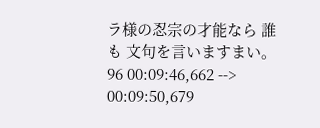ラ様の忍宗の才能なら 誰も 文句を言いますまい。 96 00:09:46,662 --> 00:09:50,679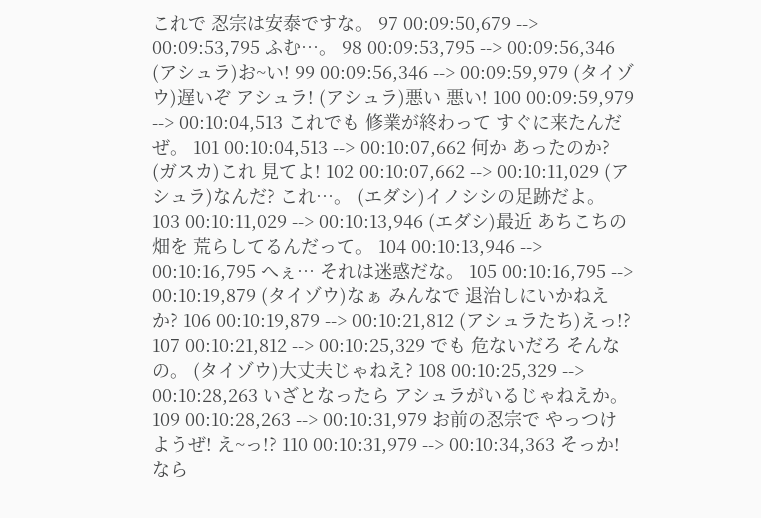これで 忍宗は安泰ですな。 97 00:09:50,679 --> 00:09:53,795 ふむ…。 98 00:09:53,795 --> 00:09:56,346 (アシュラ)お~い! 99 00:09:56,346 --> 00:09:59,979 (タイゾウ)遅いぞ アシュラ! (アシュラ)悪い 悪い! 100 00:09:59,979 --> 00:10:04,513 これでも 修業が終わって すぐに来たんだぜ。 101 00:10:04,513 --> 00:10:07,662 何か あったのか? (ガスカ)これ 見てよ! 102 00:10:07,662 --> 00:10:11,029 (アシュラ)なんだ? これ…。 (エダシ)イノシシの足跡だよ。 103 00:10:11,029 --> 00:10:13,946 (エダシ)最近 あちこちの畑を 荒らしてるんだって。 104 00:10:13,946 --> 00:10:16,795 へぇ… それは迷惑だな。 105 00:10:16,795 --> 00:10:19,879 (タイゾウ)なぁ みんなで 退治しにいかねえか? 106 00:10:19,879 --> 00:10:21,812 (アシュラたち)えっ!? 107 00:10:21,812 --> 00:10:25,329 でも 危ないだろ そんなの。 (タイゾウ)大丈夫じゃねえ? 108 00:10:25,329 --> 00:10:28,263 いざとなったら アシュラがいるじゃねえか。 109 00:10:28,263 --> 00:10:31,979 お前の忍宗で やっつけようぜ! え~っ!? 110 00:10:31,979 --> 00:10:34,363 そっか! なら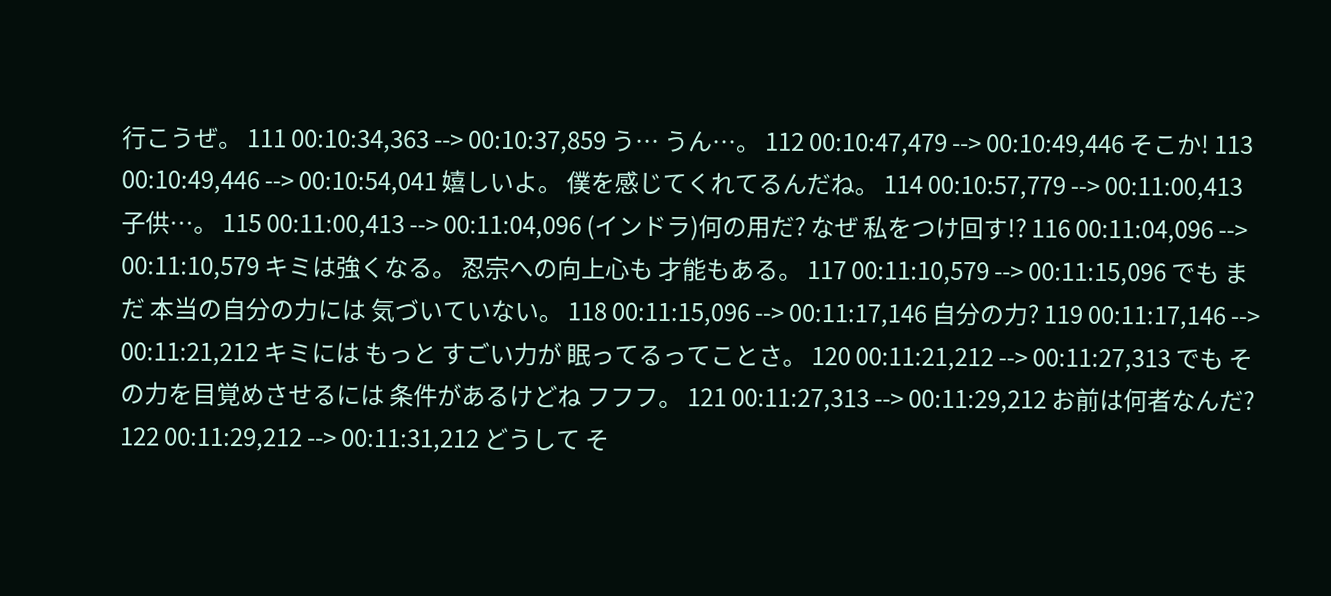行こうぜ。 111 00:10:34,363 --> 00:10:37,859 う… うん…。 112 00:10:47,479 --> 00:10:49,446 そこか! 113 00:10:49,446 --> 00:10:54,041 嬉しいよ。 僕を感じてくれてるんだね。 114 00:10:57,779 --> 00:11:00,413 子供…。 115 00:11:00,413 --> 00:11:04,096 (インドラ)何の用だ? なぜ 私をつけ回す!? 116 00:11:04,096 --> 00:11:10,579 キミは強くなる。 忍宗への向上心も 才能もある。 117 00:11:10,579 --> 00:11:15,096 でも まだ 本当の自分の力には 気づいていない。 118 00:11:15,096 --> 00:11:17,146 自分の力? 119 00:11:17,146 --> 00:11:21,212 キミには もっと すごい力が 眠ってるってことさ。 120 00:11:21,212 --> 00:11:27,313 でも その力を目覚めさせるには 条件があるけどね フフフ。 121 00:11:27,313 --> 00:11:29,212 お前は何者なんだ? 122 00:11:29,212 --> 00:11:31,212 どうして そ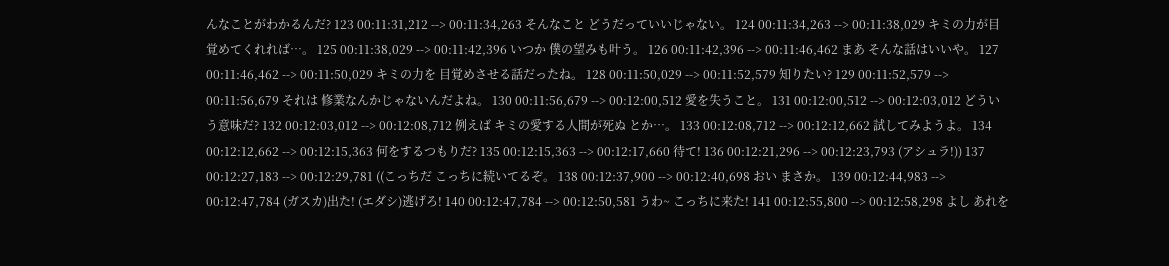んなことがわかるんだ? 123 00:11:31,212 --> 00:11:34,263 そんなこと どうだっていいじゃない。 124 00:11:34,263 --> 00:11:38,029 キミの力が目覚めてくれれば…。 125 00:11:38,029 --> 00:11:42,396 いつか 僕の望みも叶う。 126 00:11:42,396 --> 00:11:46,462 まあ そんな話はいいや。 127 00:11:46,462 --> 00:11:50,029 キミの力を 目覚めさせる話だったね。 128 00:11:50,029 --> 00:11:52,579 知りたい? 129 00:11:52,579 --> 00:11:56,679 それは 修業なんかじゃないんだよね。 130 00:11:56,679 --> 00:12:00,512 愛を失うこと。 131 00:12:00,512 --> 00:12:03,012 どういう意味だ? 132 00:12:03,012 --> 00:12:08,712 例えば キミの愛する人間が死ぬ とか…。 133 00:12:08,712 --> 00:12:12,662 試してみようよ。 134 00:12:12,662 --> 00:12:15,363 何をするつもりだ? 135 00:12:15,363 --> 00:12:17,660 待て! 136 00:12:21,296 --> 00:12:23,793 (アシュラ!)) 137 00:12:27,183 --> 00:12:29,781 ((こっちだ こっちに続いてるぞ。 138 00:12:37,900 --> 00:12:40,698 おい まさか。 139 00:12:44,983 --> 00:12:47,784 (ガスカ)出た! (エダシ)逃げろ! 140 00:12:47,784 --> 00:12:50,581 うわ~ こっちに来た! 141 00:12:55,800 --> 00:12:58,298 よし あれを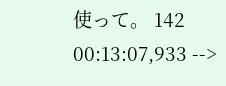使って。 142 00:13:07,933 -->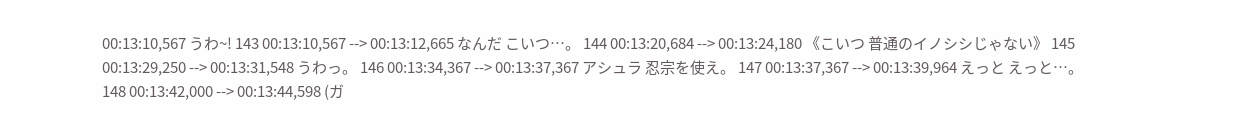00:13:10,567 うわ~! 143 00:13:10,567 --> 00:13:12,665 なんだ こいつ…。 144 00:13:20,684 --> 00:13:24,180 《こいつ 普通のイノシシじゃない》 145 00:13:29,250 --> 00:13:31,548 うわっ。 146 00:13:34,367 --> 00:13:37,367 アシュラ 忍宗を使え。 147 00:13:37,367 --> 00:13:39,964 えっと えっと…。 148 00:13:42,000 --> 00:13:44,598 (ガ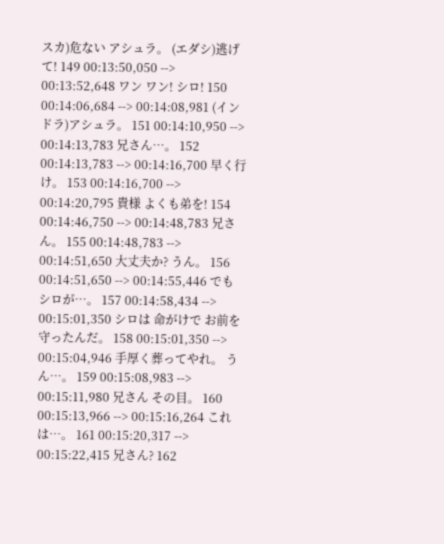スカ)危ない アシュラ。 (エダシ)逃げて! 149 00:13:50,050 --> 00:13:52,648 ワン ワン! シロ! 150 00:14:06,684 --> 00:14:08,981 (インドラ)アシュラ。 151 00:14:10,950 --> 00:14:13,783 兄さん…。 152 00:14:13,783 --> 00:14:16,700 早く行け。 153 00:14:16,700 --> 00:14:20,795 貴様 よくも弟を! 154 00:14:46,750 --> 00:14:48,783 兄さん。 155 00:14:48,783 --> 00:14:51,650 大丈夫か? うん。 156 00:14:51,650 --> 00:14:55,446 でも シロが…。 157 00:14:58,434 --> 00:15:01,350 シロは 命がけで お前を守ったんだ。 158 00:15:01,350 --> 00:15:04,946 手厚く葬ってやれ。 うん…。 159 00:15:08,983 --> 00:15:11,980 兄さん その目。 160 00:15:13,966 --> 00:15:16,264 これは…。 161 00:15:20,317 --> 00:15:22,415 兄さん? 162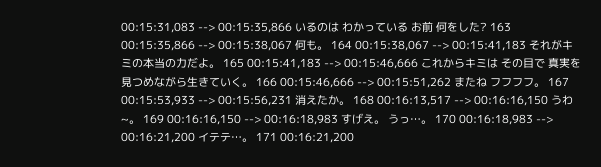00:15:31,083 --> 00:15:35,866 いるのは わかっている お前 何をした? 163 00:15:35,866 --> 00:15:38,067 何も。 164 00:15:38,067 --> 00:15:41,183 それがキミの本当の力だよ。 165 00:15:41,183 --> 00:15:46,666 これからキミは その目で 真実を見つめながら生きていく。 166 00:15:46,666 --> 00:15:51,262 またね フフフフ。 167 00:15:53,933 --> 00:15:56,231 消えたか。 168 00:16:13,517 --> 00:16:16,150 うわ~。 169 00:16:16,150 --> 00:16:18,983 すげえ。 うっ…。 170 00:16:18,983 --> 00:16:21,200 イテテ…。 171 00:16:21,200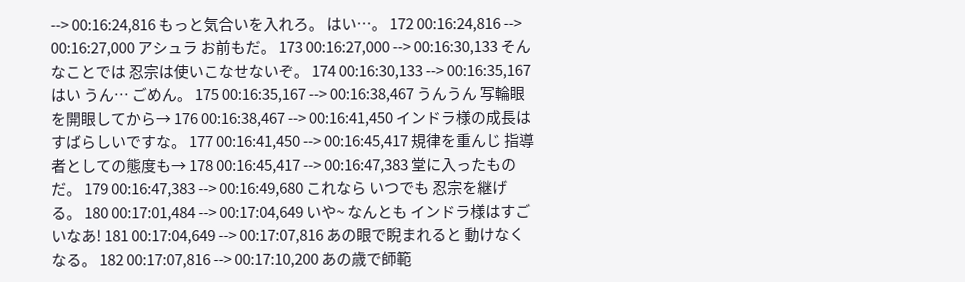--> 00:16:24,816 もっと気合いを入れろ。 はい…。 172 00:16:24,816 --> 00:16:27,000 アシュラ お前もだ。 173 00:16:27,000 --> 00:16:30,133 そんなことでは 忍宗は使いこなせないぞ。 174 00:16:30,133 --> 00:16:35,167 はい うん… ごめん。 175 00:16:35,167 --> 00:16:38,467 うんうん 写輪眼を開眼してから→ 176 00:16:38,467 --> 00:16:41,450 インドラ様の成長は すばらしいですな。 177 00:16:41,450 --> 00:16:45,417 規律を重んじ 指導者としての態度も→ 178 00:16:45,417 --> 00:16:47,383 堂に入ったものだ。 179 00:16:47,383 --> 00:16:49,680 これなら いつでも 忍宗を継げる。 180 00:17:01,484 --> 00:17:04,649 いや~ なんとも インドラ様はすごいなあ! 181 00:17:04,649 --> 00:17:07,816 あの眼で睨まれると 動けなくなる。 182 00:17:07,816 --> 00:17:10,200 あの歳で師範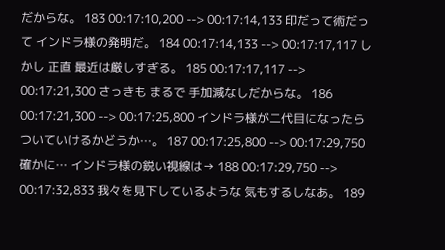だからな。 183 00:17:10,200 --> 00:17:14,133 印だって術だって インドラ様の発明だ。 184 00:17:14,133 --> 00:17:17,117 しかし 正直 最近は厳しすぎる。 185 00:17:17,117 --> 00:17:21,300 さっきも まるで 手加減なしだからな。 186 00:17:21,300 --> 00:17:25,800 インドラ様が二代目になったら ついていけるかどうか…。 187 00:17:25,800 --> 00:17:29,750 確かに… インドラ様の鋭い視線は→ 188 00:17:29,750 --> 00:17:32,833 我々を見下しているような 気もするしなあ。 189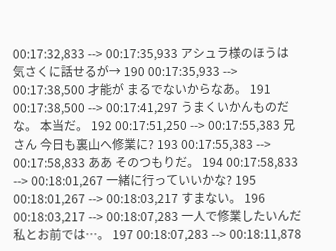00:17:32,833 --> 00:17:35,933 アシュラ様のほうは 気さくに話せるが→ 190 00:17:35,933 --> 00:17:38,500 才能が まるでないからなあ。 191 00:17:38,500 --> 00:17:41,297 うまくいかんものだな。 本当だ。 192 00:17:51,250 --> 00:17:55,383 兄さん 今日も裏山へ修業に? 193 00:17:55,383 --> 00:17:58,833 ああ そのつもりだ。 194 00:17:58,833 --> 00:18:01,267 一緒に行っていいかな? 195 00:18:01,267 --> 00:18:03,217 すまない。 196 00:18:03,217 --> 00:18:07,283 一人で修業したいんだ 私とお前では…。 197 00:18:07,283 --> 00:18:11,878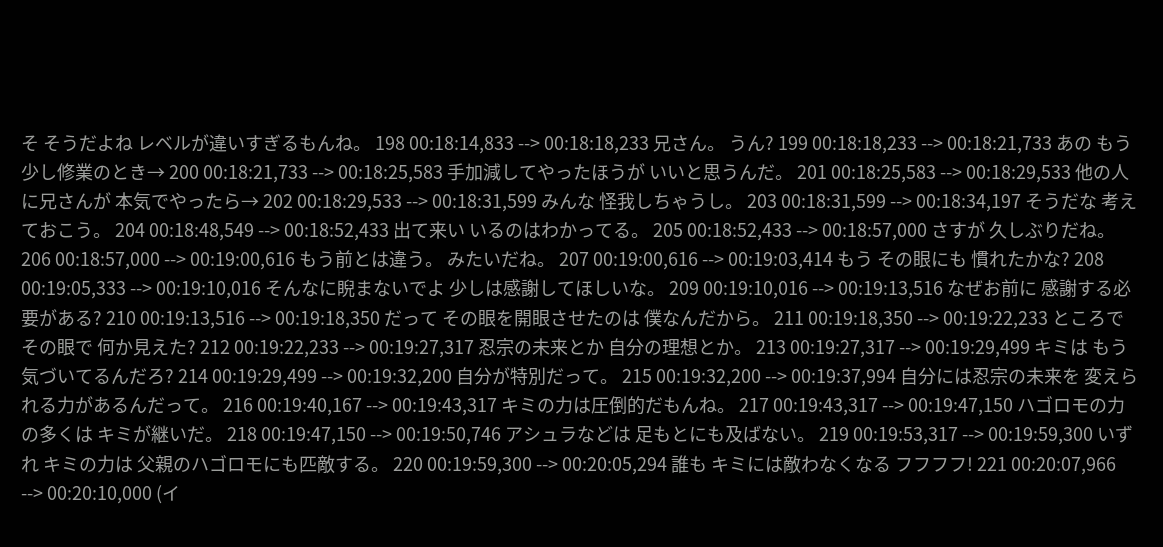そ そうだよね レベルが違いすぎるもんね。 198 00:18:14,833 --> 00:18:18,233 兄さん。 うん? 199 00:18:18,233 --> 00:18:21,733 あの もう少し修業のとき→ 200 00:18:21,733 --> 00:18:25,583 手加減してやったほうが いいと思うんだ。 201 00:18:25,583 --> 00:18:29,533 他の人に兄さんが 本気でやったら→ 202 00:18:29,533 --> 00:18:31,599 みんな 怪我しちゃうし。 203 00:18:31,599 --> 00:18:34,197 そうだな 考えておこう。 204 00:18:48,549 --> 00:18:52,433 出て来い いるのはわかってる。 205 00:18:52,433 --> 00:18:57,000 さすが 久しぶりだね。 206 00:18:57,000 --> 00:19:00,616 もう前とは違う。 みたいだね。 207 00:19:00,616 --> 00:19:03,414 もう その眼にも 慣れたかな? 208 00:19:05,333 --> 00:19:10,016 そんなに睨まないでよ 少しは感謝してほしいな。 209 00:19:10,016 --> 00:19:13,516 なぜお前に 感謝する必要がある? 210 00:19:13,516 --> 00:19:18,350 だって その眼を開眼させたのは 僕なんだから。 211 00:19:18,350 --> 00:19:22,233 ところで その眼で 何か見えた? 212 00:19:22,233 --> 00:19:27,317 忍宗の未来とか 自分の理想とか。 213 00:19:27,317 --> 00:19:29,499 キミは もう気づいてるんだろ? 214 00:19:29,499 --> 00:19:32,200 自分が特別だって。 215 00:19:32,200 --> 00:19:37,994 自分には忍宗の未来を 変えられる力があるんだって。 216 00:19:40,167 --> 00:19:43,317 キミの力は圧倒的だもんね。 217 00:19:43,317 --> 00:19:47,150 ハゴロモの力の多くは キミが継いだ。 218 00:19:47,150 --> 00:19:50,746 アシュラなどは 足もとにも及ばない。 219 00:19:53,317 --> 00:19:59,300 いずれ キミの力は 父親のハゴロモにも匹敵する。 220 00:19:59,300 --> 00:20:05,294 誰も キミには敵わなくなる フフフフ! 221 00:20:07,966 --> 00:20:10,000 (イ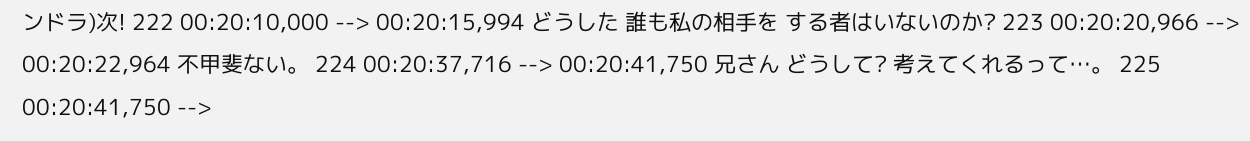ンドラ)次! 222 00:20:10,000 --> 00:20:15,994 どうした 誰も私の相手を する者はいないのか? 223 00:20:20,966 --> 00:20:22,964 不甲斐ない。 224 00:20:37,716 --> 00:20:41,750 兄さん どうして? 考えてくれるって…。 225 00:20:41,750 -->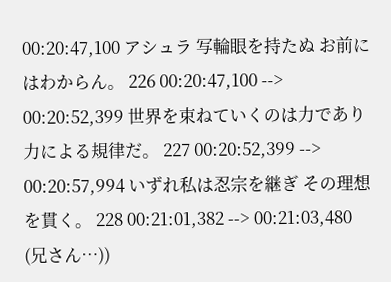00:20:47,100 アシュラ 写輪眼を持たぬ お前にはわからん。 226 00:20:47,100 --> 00:20:52,399 世界を束ねていくのは力であり 力による規律だ。 227 00:20:52,399 --> 00:20:57,994 いずれ私は忍宗を継ぎ その理想を貫く。 228 00:21:01,382 --> 00:21:03,480 (兄さん…))